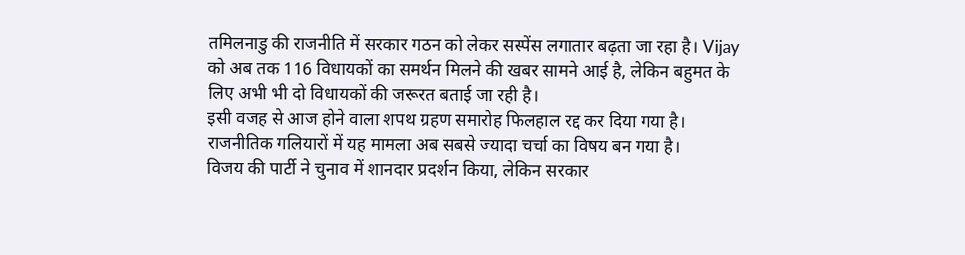तमिलनाडु की राजनीति में सरकार गठन को लेकर सस्पेंस लगातार बढ़ता जा रहा है। Vijay को अब तक 116 विधायकों का समर्थन मिलने की खबर सामने आई है, लेकिन बहुमत के लिए अभी भी दो विधायकों की जरूरत बताई जा रही है।
इसी वजह से आज होने वाला शपथ ग्रहण समारोह फिलहाल रद्द कर दिया गया है।
राजनीतिक गलियारों में यह मामला अब सबसे ज्यादा चर्चा का विषय बन गया है।
विजय की पार्टी ने चुनाव में शानदार प्रदर्शन किया, लेकिन सरकार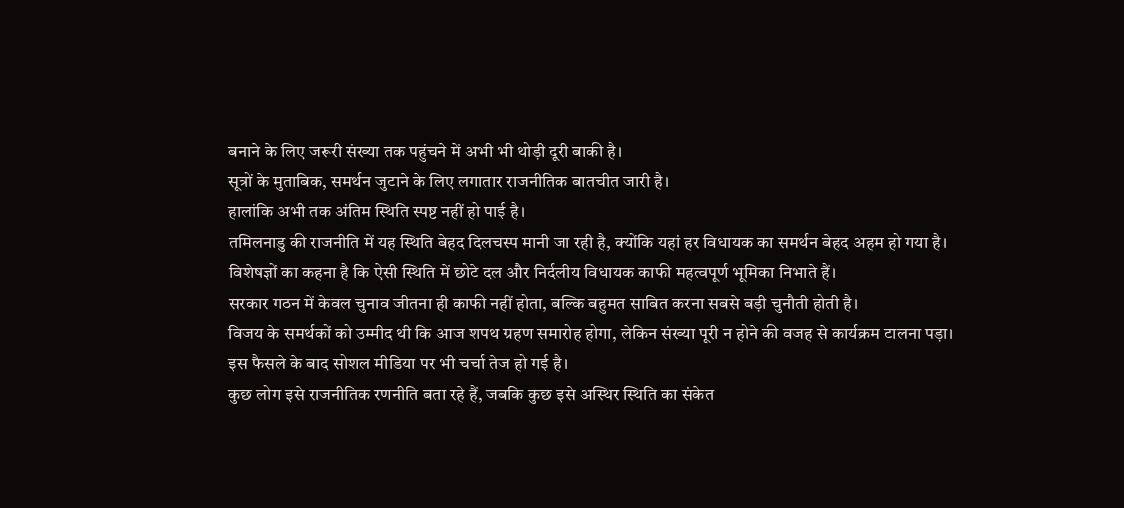बनाने के लिए जरूरी संख्या तक पहुंचने में अभी भी थोड़ी दूरी बाकी है।
सूत्रों के मुताबिक, समर्थन जुटाने के लिए लगातार राजनीतिक बातचीत जारी है।
हालांकि अभी तक अंतिम स्थिति स्पष्ट नहीं हो पाई है।
तमिलनाडु की राजनीति में यह स्थिति बेहद दिलचस्प मानी जा रही है, क्योंकि यहां हर विधायक का समर्थन बेहद अहम हो गया है।
विशेषज्ञों का कहना है कि ऐसी स्थिति में छोटे दल और निर्दलीय विधायक काफी महत्वपूर्ण भूमिका निभाते हैं।
सरकार गठन में केवल चुनाव जीतना ही काफी नहीं होता, बल्कि बहुमत साबित करना सबसे बड़ी चुनौती होती है।
विजय के समर्थकों को उम्मीद थी कि आज शपथ ग्रहण समारोह होगा, लेकिन संख्या पूरी न होने की वजह से कार्यक्रम टालना पड़ा।
इस फैसले के बाद सोशल मीडिया पर भी चर्चा तेज हो गई है।
कुछ लोग इसे राजनीतिक रणनीति बता रहे हैं, जबकि कुछ इसे अस्थिर स्थिति का संकेत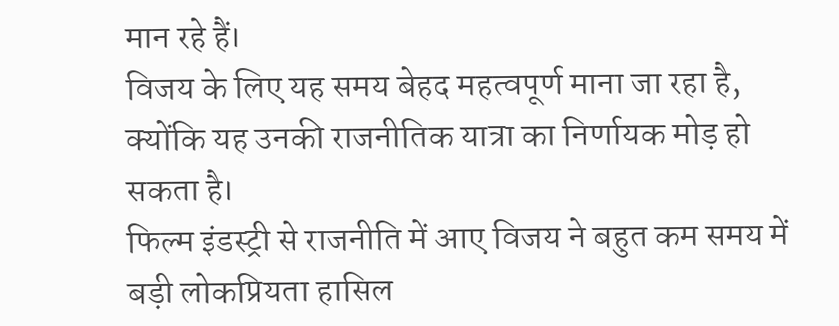मान रहे हैं।
विजय के लिए यह समय बेहद महत्वपूर्ण माना जा रहा है, क्योंकि यह उनकी राजनीतिक यात्रा का निर्णायक मोड़ हो सकता है।
फिल्म इंडस्ट्री से राजनीति में आए विजय ने बहुत कम समय में बड़ी लोकप्रियता हासिल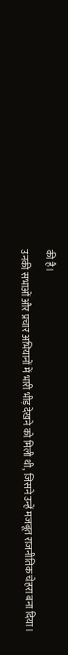की है।
उनकी सभाओं और प्रचार अभियानों में भारी भीड़ देखने को मिली थी, जिसने उन्हें मजबूत राजनीतिक चेहरा बना दिया।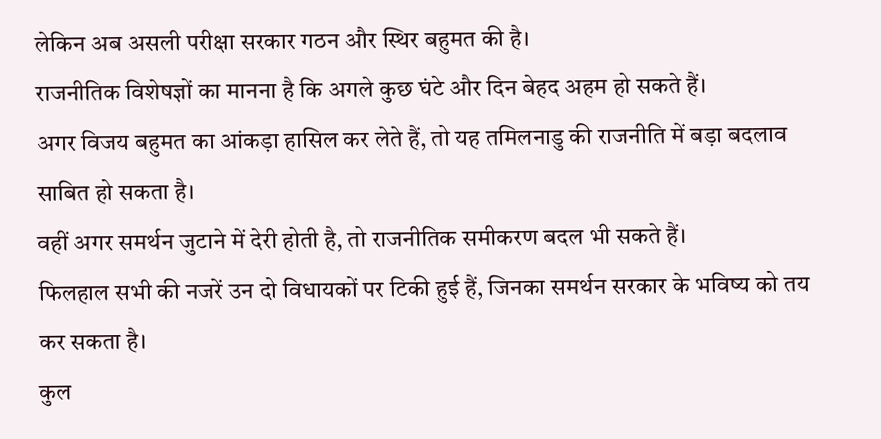लेकिन अब असली परीक्षा सरकार गठन और स्थिर बहुमत की है।
राजनीतिक विशेषज्ञों का मानना है कि अगले कुछ घंटे और दिन बेहद अहम हो सकते हैं।
अगर विजय बहुमत का आंकड़ा हासिल कर लेते हैं, तो यह तमिलनाडु की राजनीति में बड़ा बदलाव साबित हो सकता है।
वहीं अगर समर्थन जुटाने में देरी होती है, तो राजनीतिक समीकरण बदल भी सकते हैं।
फिलहाल सभी की नजरें उन दो विधायकों पर टिकी हुई हैं, जिनका समर्थन सरकार के भविष्य को तय कर सकता है।
कुल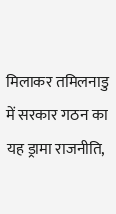मिलाकर तमिलनाडु में सरकार गठन का यह ड्रामा राजनीति,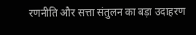रणनीति और सत्ता संतुलन का बड़ा उदाहरण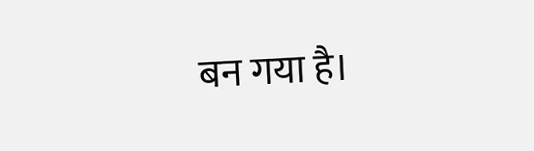बन गया है।